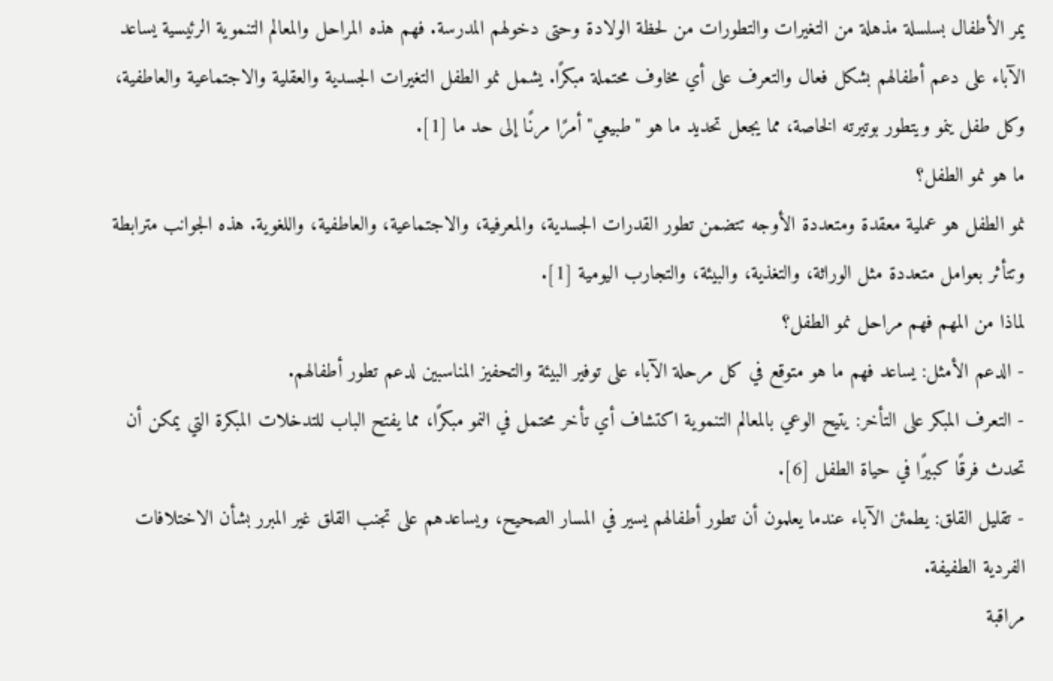يمر الأطفال بسلسلة مذهلة من التغيرات والتطورات من لحظة الولادة وحتى دخولهم المدرسة. فهم هذه المراحل والمعالم التنموية الرئيسية يساعد الآباء على دعم أطفالهم بشكل فعال والتعرف على أي مخاوف محتملة مبكرًا. يشمل نمو الطفل التغيرات الجسدية والعقلية والاجتماعية والعاطفية، وكل طفل ينمو ويتطور بوتيرته الخاصة، مما يجعل تحديد ما هو "طبيعي" أمرًا مرنًا إلى حد ما [1].
ما هو نمو الطفل؟
نمو الطفل هو عملية معقدة ومتعددة الأوجه تتضمن تطور القدرات الجسدية، والمعرفية، والاجتماعية، والعاطفية، واللغوية. هذه الجوانب مترابطة وتتأثر بعوامل متعددة مثل الوراثة، والتغذية، والبيئة، والتجارب اليومية [1].
لماذا من المهم فهم مراحل نمو الطفل؟
- الدعم الأمثل: يساعد فهم ما هو متوقع في كل مرحلة الآباء على توفير البيئة والتحفيز المناسبين لدعم تطور أطفالهم.
- التعرف المبكر على التأخر: يتيح الوعي بالمعالم التنموية اكتشاف أي تأخر محتمل في النمو مبكرًا، مما يفتح الباب للتدخلات المبكرة التي يمكن أن تحدث فرقًا كبيرًا في حياة الطفل [6].
- تقليل القلق: يطمئن الآباء عندما يعلمون أن تطور أطفالهم يسير في المسار الصحيح، ويساعدهم على تجنب القلق غير المبرر بشأن الاختلافات الفردية الطفيفة.
مراقبة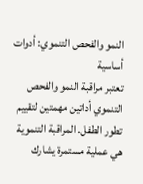النمو والفحص التنموي: أدوات أساسية
تعتبر مراقبة النمو والفحص التنموي أداتين مهمتين لتقييم تطور الطفل. المراقبة التنموية هي عملية مستمرة يشارك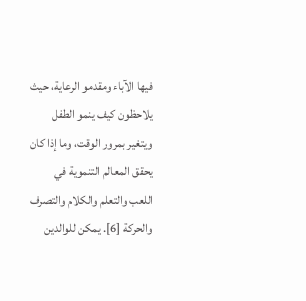فيها الآباء ومقدمو الرعاية، حيث يلاحظون كيف ينمو الطفل ويتغير بمرور الوقت، وما إذا كان يحقق المعالم التنموية في اللعب والتعلم والكلام والتصرف والحركة [6]. يمكن للوالدين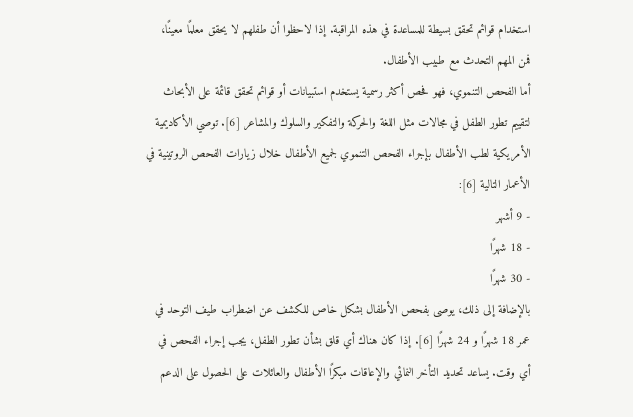استخدام قوائم تحقق بسيطة للمساعدة في هذه المراقبة. إذا لاحظوا أن طفلهم لا يحقق معلمًا معينًا، فمن المهم التحدث مع طبيب الأطفال.
أما الفحص التنموي، فهو فحص أكثر رسمية يستخدم استبيانات أو قوائم تحقق قائمة على الأبحاث لتقييم تطور الطفل في مجالات مثل اللغة والحركة والتفكير والسلوك والمشاعر [6]. توصي الأكاديمية الأمريكية لطب الأطفال بإجراء الفحص التنموي لجميع الأطفال خلال زيارات الفحص الروتينية في الأعمار التالية [6]:
- 9 أشهر
- 18 شهرًا
- 30 شهرًا
بالإضافة إلى ذلك، يوصى بفحص الأطفال بشكل خاص للكشف عن اضطراب طيف التوحد في عمر 18 شهرًا و 24 شهرًا [6]. إذا كان هناك أي قلق بشأن تطور الطفل، يجب إجراء الفحص في أي وقت. يساعد تحديد التأخر النمائي والإعاقات مبكرًا الأطفال والعائلات على الحصول على الدعم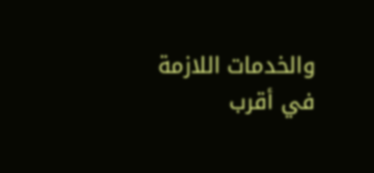والخدمات اللازمة في أقرب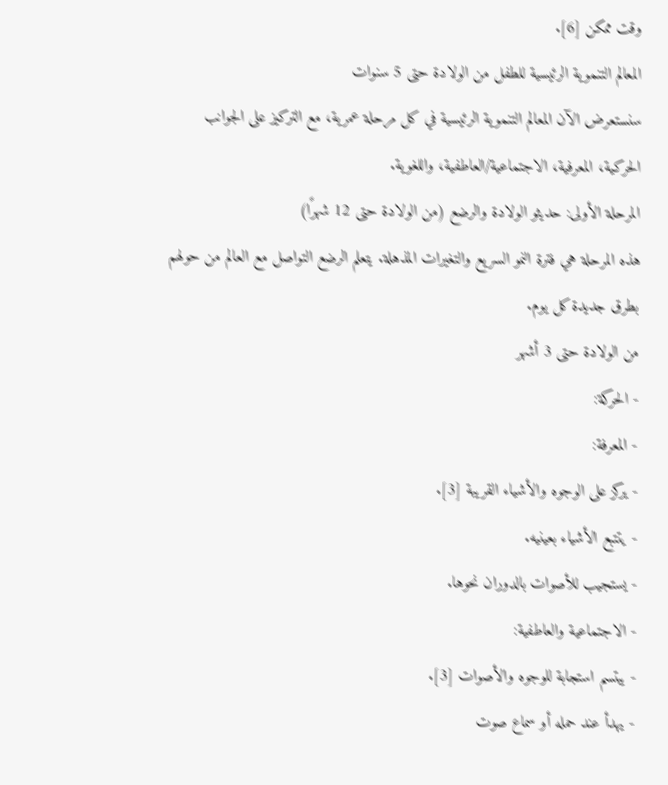وقت ممكن [6].
المعالم التنموية الرئيسية للطفل من الولادة حتى 5 سنوات
سنستعرض الآن المعالم التنموية الرئيسية في كل مرحلة عمرية، مع التركيز على الجوانب الحركية، المعرفية، الاجتماعية/العاطفية، واللغوية.
المرحلة الأولى: حديثو الولادة والرضع (من الولادة حتى 12 شهرًا)
هذه المرحلة هي فترة النمو السريع والتغيرات المذهلة. يتعلم الرضع التواصل مع العالم من حولهم بطرق جديدة كل يوم.
من الولادة حتى 3 أشهر
- الحركة:
- المعرفة:
- يركز على الوجوه والأشياء القريبة [3].
- يتتبع الأشياء بعينيه.
- يستجيب للأصوات بالدوران نحوها.
- الاجتماعية والعاطفية:
- يبتسم استجابة للوجوه والأصوات [3].
- يهدأ عند حمله أو سماع صوت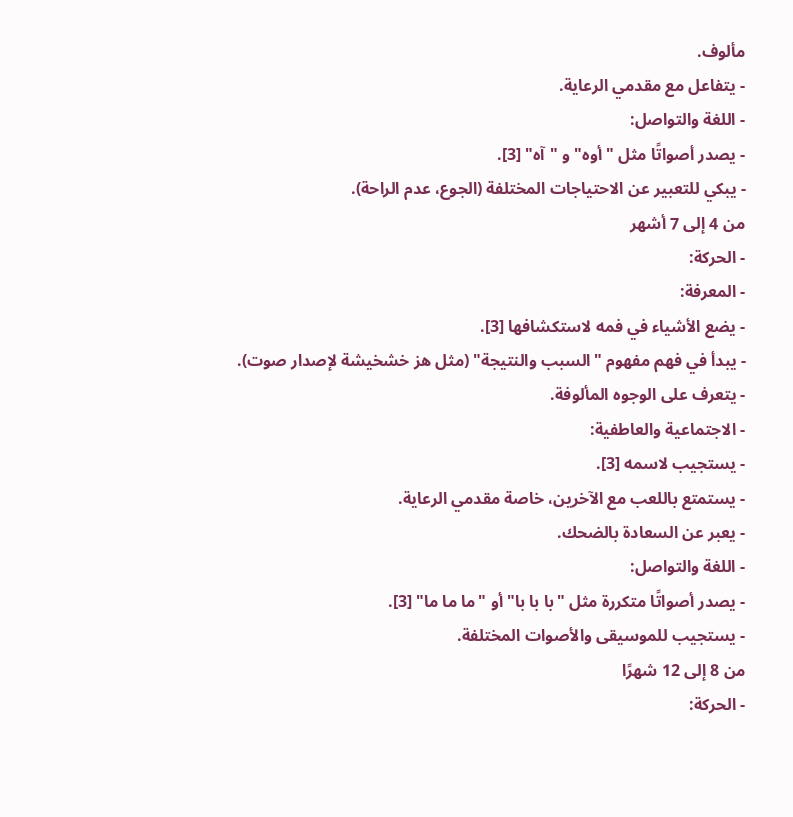مألوف.
- يتفاعل مع مقدمي الرعاية.
- اللغة والتواصل:
- يصدر أصواتًا مثل "أوه" و "آه" [3].
- يبكي للتعبير عن الاحتياجات المختلفة (الجوع، عدم الراحة).
من 4 إلى 7 أشهر
- الحركة:
- المعرفة:
- يضع الأشياء في فمه لاستكشافها [3].
- يبدأ في فهم مفهوم "السبب والنتيجة" (مثل هز خشخيشة لإصدار صوت).
- يتعرف على الوجوه المألوفة.
- الاجتماعية والعاطفية:
- يستجيب لاسمه [3].
- يستمتع باللعب مع الآخرين، خاصة مقدمي الرعاية.
- يعبر عن السعادة بالضحك.
- اللغة والتواصل:
- يصدر أصواتًا متكررة مثل "با با با" أو "ما ما ما" [3].
- يستجيب للموسيقى والأصوات المختلفة.
من 8 إلى 12 شهرًا
- الحركة: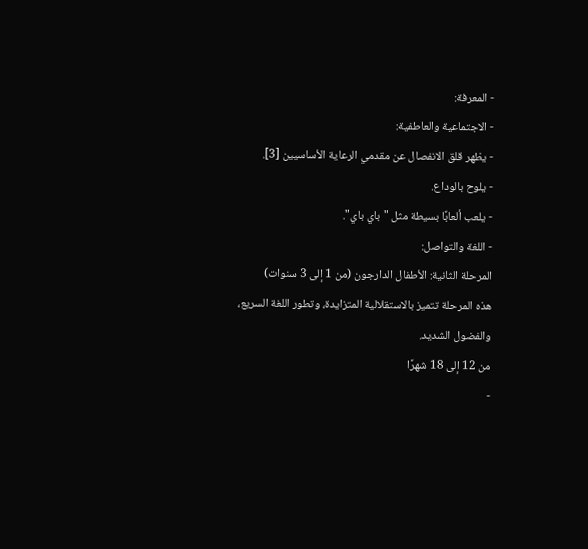- المعرفة:
- الاجتماعية والعاطفية:
- يظهر قلق الانفصال عن مقدمي الرعاية الأساسيين [3].
- يلوح بالوداع.
- يلعب ألعابًا بسيطة مثل "باي باي".
- اللغة والتواصل:
المرحلة الثانية: الأطفال الدارجون (من 1 إلى 3 سنوات)
هذه المرحلة تتميز بالاستقلالية المتزايدة، وتطور اللغة السريع، والفضول الشديد.
من 12 إلى 18 شهرًا
-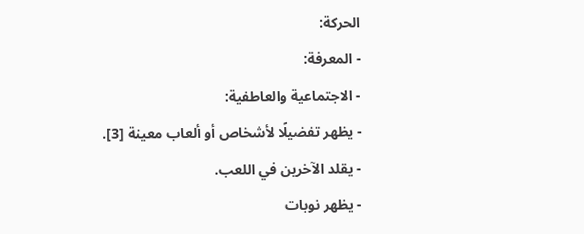الحركة:
- المعرفة:
- الاجتماعية والعاطفية:
- يظهر تفضيلًا لأشخاص أو ألعاب معينة [3].
- يقلد الآخرين في اللعب.
- يظهر نوبات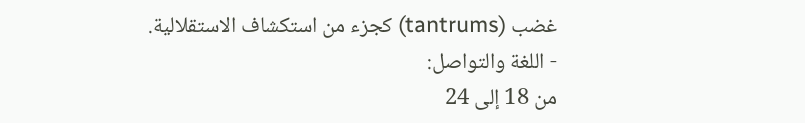غضب (tantrums) كجزء من استكشاف الاستقلالية.
- اللغة والتواصل:
من 18 إلى 24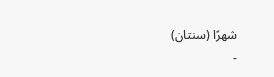شهرًا (سنتان)
-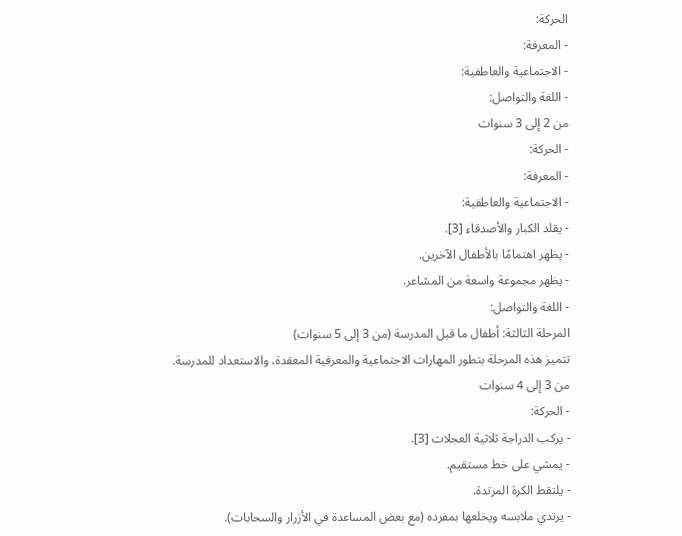الحركة:
- المعرفة:
- الاجتماعية والعاطفية:
- اللغة والتواصل:
من 2 إلى 3 سنوات
- الحركة:
- المعرفة:
- الاجتماعية والعاطفية:
- يقلد الكبار والأصدقاء [3].
- يظهر اهتمامًا بالأطفال الآخرين.
- يظهر مجموعة واسعة من المشاعر.
- اللغة والتواصل:
المرحلة الثالثة: أطفال ما قبل المدرسة (من 3 إلى 5 سنوات)
تتميز هذه المرحلة بتطور المهارات الاجتماعية والمعرفية المعقدة، والاستعداد للمدرسة.
من 3 إلى 4 سنوات
- الحركة:
- يركب الدراجة ثلاثية العجلات [3].
- يمشي على خط مستقيم.
- يلتقط الكرة المرتدة.
- يرتدي ملابسه ويخلعها بمفرده (مع بعض المساعدة في الأزرار والسحابات).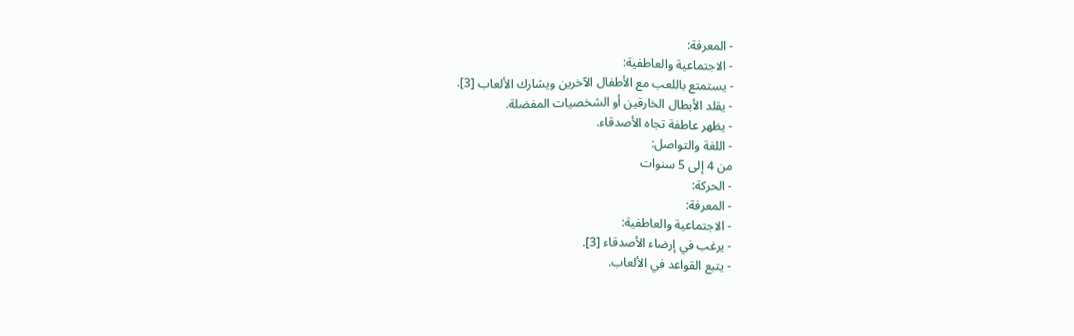- المعرفة:
- الاجتماعية والعاطفية:
- يستمتع باللعب مع الأطفال الآخرين ويشارك الألعاب [3].
- يقلد الأبطال الخارقين أو الشخصيات المفضلة.
- يظهر عاطفة تجاه الأصدقاء.
- اللغة والتواصل:
من 4 إلى 5 سنوات
- الحركة:
- المعرفة:
- الاجتماعية والعاطفية:
- يرغب في إرضاء الأصدقاء [3].
- يتبع القواعد في الألعاب.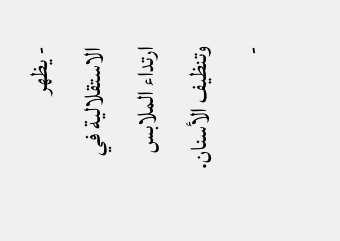- يظهر الاستقلالية في ارتداء الملابس وتنظيف الأسنان.
-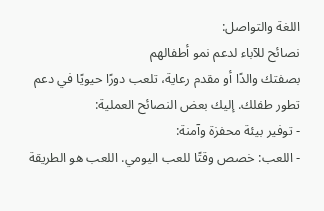اللغة والتواصل:
نصائح للآباء لدعم نمو أطفالهم
بصفتك والدًا أو مقدم رعاية، تلعب دورًا حيويًا في دعم تطور طفلك. إليك بعض النصائح العملية:
- توفير بيئة محفزة وآمنة:
- اللعب: خصص وقتًا للعب اليومي. اللعب هو الطريقة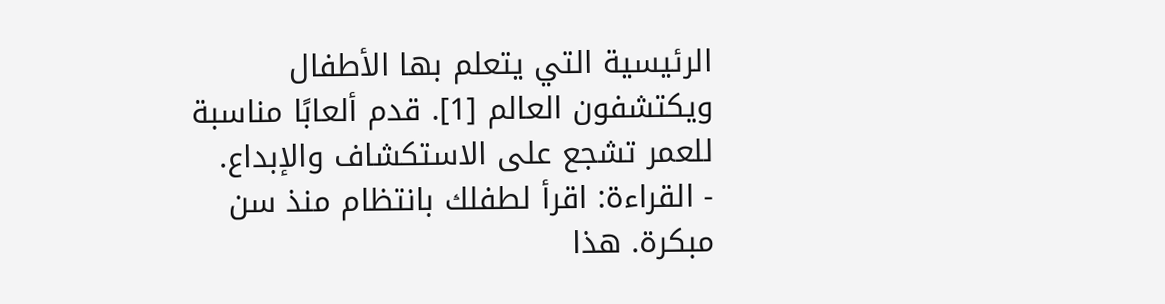الرئيسية التي يتعلم بها الأطفال ويكتشفون العالم [1]. قدم ألعابًا مناسبة للعمر تشجع على الاستكشاف والإبداع.
- القراءة: اقرأ لطفلك بانتظام منذ سن مبكرة. هذا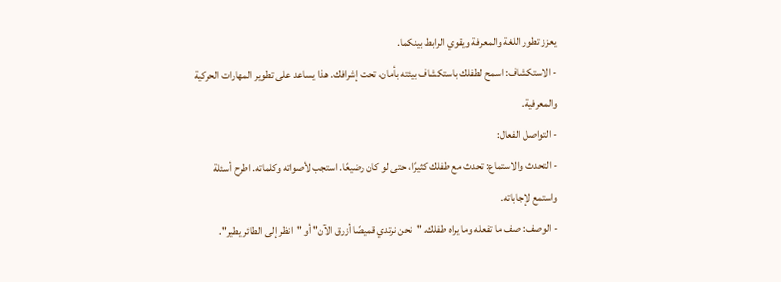يعزز تطور اللغة والمعرفة ويقوي الرابط بينكما.
- الاستكشاف: اسمح لطفلك باستكشاف بيئته بأمان، تحت إشرافك. هذا يساعد على تطوير المهارات الحركية والمعرفية.
- التواصل الفعال:
- التحدث والاستماع: تحدث مع طفلك كثيرًا، حتى لو كان رضيعًا. استجب لأصواته وكلماته. اطرح أسئلة واستمع لإجاباته.
- الوصف: صف ما تفعله وما يراه طفلك. "نحن نرتدي قميصًا أزرق الآن" أو "انظر إلى الطائر يطير".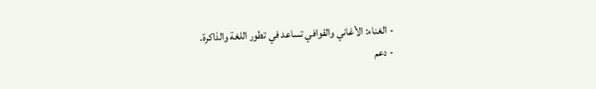- الغناء: الأغاني والقوافي تساعد في تطور اللغة والذاكرة.
- دعم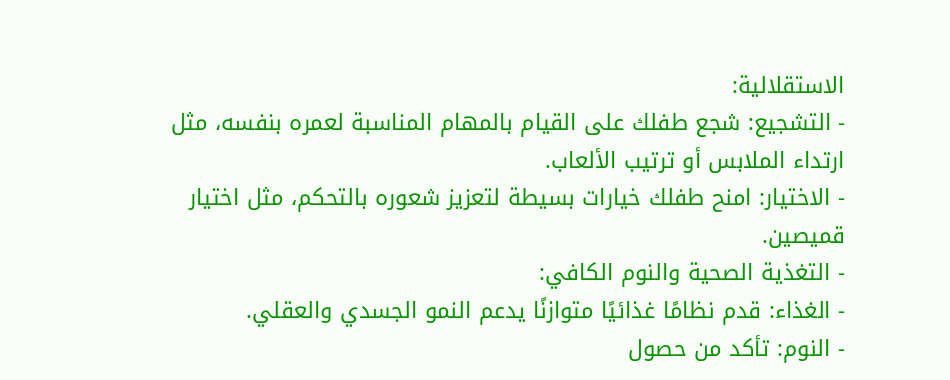الاستقلالية:
- التشجيع: شجع طفلك على القيام بالمهام المناسبة لعمره بنفسه، مثل ارتداء الملابس أو ترتيب الألعاب.
- الاختيار: امنح طفلك خيارات بسيطة لتعزيز شعوره بالتحكم، مثل اختيار قميصين.
- التغذية الصحية والنوم الكافي:
- الغذاء: قدم نظامًا غذائيًا متوازنًا يدعم النمو الجسدي والعقلي.
- النوم: تأكد من حصول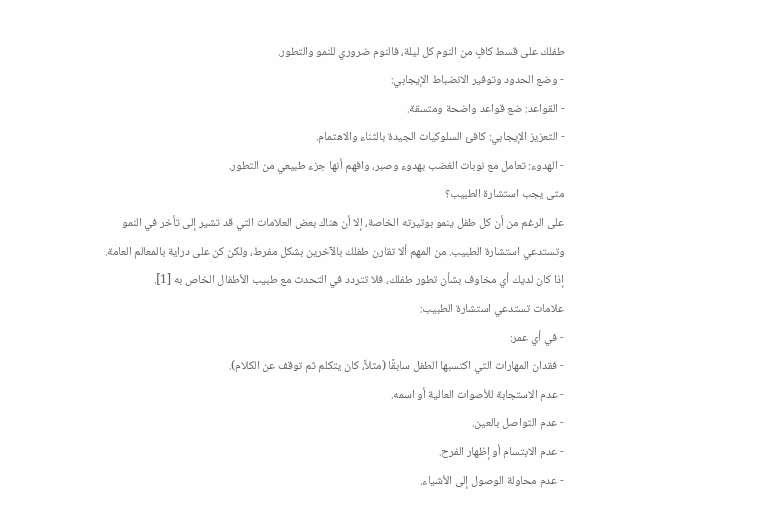طفلك على قسط كافٍ من النوم كل ليلة، فالنوم ضروري للنمو والتطور.
- وضع الحدود وتوفير الانضباط الإيجابي:
- القواعد: ضع قواعد واضحة ومتسقة.
- التعزيز الإيجابي: كافئ السلوكيات الجيدة بالثناء والاهتمام.
- الهدوء: تعامل مع نوبات الغضب بهدوء وصبر، وافهم أنها جزء طبيعي من التطور.
متى يجب استشارة الطبيب؟
على الرغم من أن كل طفل ينمو بوتيرته الخاصة، إلا أن هناك بعض العلامات التي قد تشير إلى تأخر في النمو وتستدعي استشارة الطبيب. من المهم ألا تقارن طفلك بالآخرين بشكل مفرط، ولكن كن على دراية بالمعالم العامة. إذا كان لديك أي مخاوف بشأن تطور طفلك، فلا تتردد في التحدث مع طبيب الأطفال الخاص به [1].
علامات تستدعي استشارة الطبيب:
- في أي عمر:
- فقدان المهارات التي اكتسبها الطفل سابقًا (مثلاً، كان يتكلم ثم توقف عن الكلام).
- عدم الاستجابة للأصوات العالية أو اسمه.
- عدم التواصل بالعين.
- عدم الابتسام أو إظهار الفرح.
- عدم محاولة الوصول إلى الأشياء.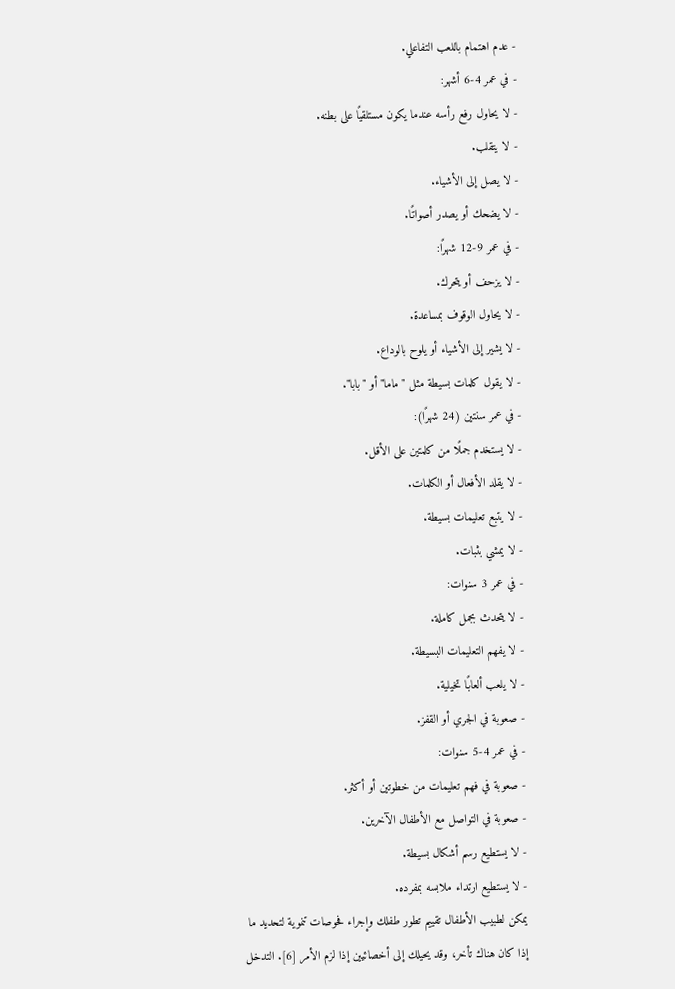- عدم اهتمام باللعب التفاعلي.
- في عمر 4-6 أشهر:
- لا يحاول رفع رأسه عندما يكون مستلقيًا على بطنه.
- لا يتقلب.
- لا يصل إلى الأشياء.
- لا يضحك أو يصدر أصواتًا.
- في عمر 9-12 شهرًا:
- لا يزحف أو يتحرك.
- لا يحاول الوقوف بمساعدة.
- لا يشير إلى الأشياء أو يلوح بالوداع.
- لا يقول كلمات بسيطة مثل "ماما" أو "بابا".
- في عمر سنتين (24 شهرًا):
- لا يستخدم جملًا من كلمتين على الأقل.
- لا يقلد الأفعال أو الكلمات.
- لا يتبع تعليمات بسيطة.
- لا يمشي بثبات.
- في عمر 3 سنوات:
- لا يتحدث بجمل كاملة.
- لا يفهم التعليمات البسيطة.
- لا يلعب ألعابًا تخيلية.
- صعوبة في الجري أو القفز.
- في عمر 4-5 سنوات:
- صعوبة في فهم تعليمات من خطوتين أو أكثر.
- صعوبة في التواصل مع الأطفال الآخرين.
- لا يستطيع رسم أشكال بسيطة.
- لا يستطيع ارتداء ملابسه بمفرده.
يمكن لطبيب الأطفال تقييم تطور طفلك وإجراء فحوصات تنموية لتحديد ما إذا كان هناك تأخر، وقد يحيلك إلى أخصائيين إذا لزم الأمر [6]. التدخل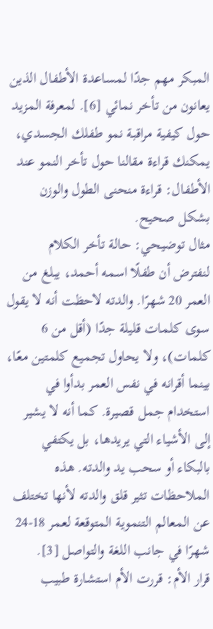المبكر مهم جدًا لمساعدة الأطفال الذين يعانون من تأخر نمائي [6]. لمعرفة المزيد حول كيفية مراقبة نمو طفلك الجسدي، يمكنك قراءة مقالنا حول تأخر النمو عند الأطفال: قراءة منحنى الطول والوزن بشكل صحيح.
مثال توضيحي: حالة تأخر الكلام
لنفترض أن طفلًا اسمه أحمد، يبلغ من العمر 20 شهرًا. والدته لاحظت أنه لا يقول سوى كلمات قليلة جدًا (أقل من 6 كلمات)، ولا يحاول تجميع كلمتين معًا، بينما أقرانه في نفس العمر بدأوا في استخدام جمل قصيرة. كما أنه لا يشير إلى الأشياء التي يريدها، بل يكتفي بالبكاء أو سحب يد والدته. هذه الملاحظات تثير قلق والدته لأنها تختلف عن المعالم التنموية المتوقعة لعمر 18-24 شهرًا في جانب اللغة والتواصل [3].
قرار الأم: قررت الأم استشارة طبيب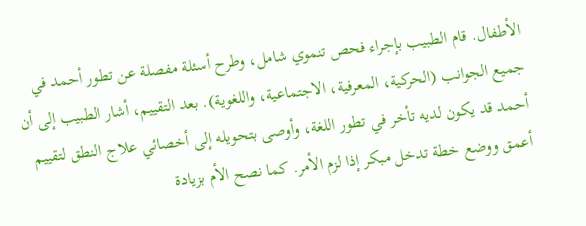الأطفال. قام الطبيب بإجراء فحص تنموي شامل، وطرح أسئلة مفصلة عن تطور أحمد في جميع الجوانب (الحركية، المعرفية، الاجتماعية، واللغوية). بعد التقييم، أشار الطبيب إلى أن أحمد قد يكون لديه تأخر في تطور اللغة، وأوصى بتحويله إلى أخصائي علاج النطق لتقييم أعمق ووضع خطة تدخل مبكر إذا لزم الأمر. كما نصح الأم بزيادة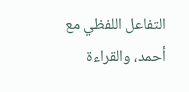التفاعل اللفظي مع أحمد، والقراءة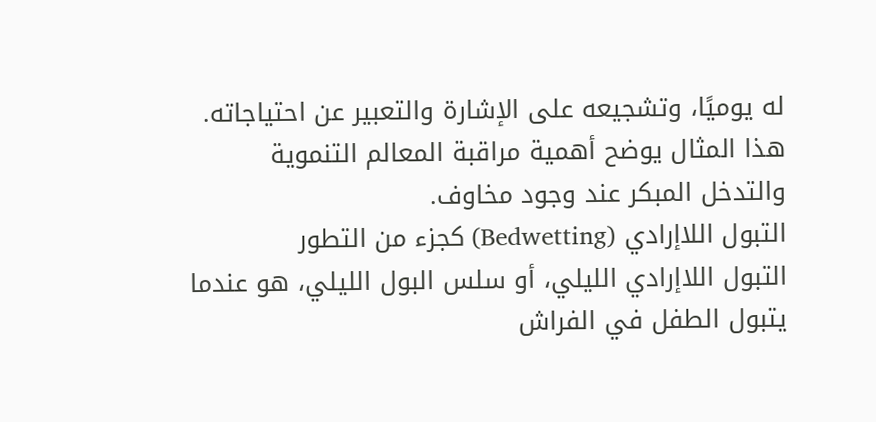له يوميًا، وتشجيعه على الإشارة والتعبير عن احتياجاته.
هذا المثال يوضح أهمية مراقبة المعالم التنموية والتدخل المبكر عند وجود مخاوف.
التبول اللاإرادي (Bedwetting) كجزء من التطور
التبول اللاإرادي الليلي، أو سلس البول الليلي، هو عندما يتبول الطفل في الفراش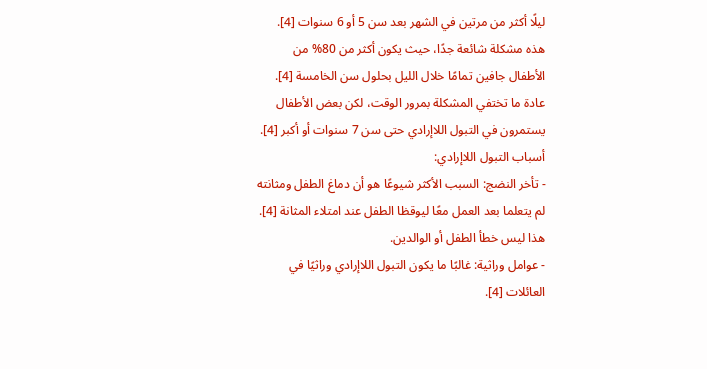ليلًا أكثر من مرتين في الشهر بعد سن 5 أو 6 سنوات [4]. هذه مشكلة شائعة جدًا، حيث يكون أكثر من 80% من الأطفال جافين تمامًا خلال الليل بحلول سن الخامسة [4]. عادة ما تختفي المشكلة بمرور الوقت، لكن بعض الأطفال يستمرون في التبول اللاإرادي حتى سن 7 سنوات أو أكبر [4].
أسباب التبول اللاإرادي:
- تأخر النضج: السبب الأكثر شيوعًا هو أن دماغ الطفل ومثانته لم يتعلما بعد العمل معًا ليوقظا الطفل عند امتلاء المثانة [4]. هذا ليس خطأ الطفل أو الوالدين.
- عوامل وراثية: غالبًا ما يكون التبول اللاإرادي وراثيًا في العائلات [4].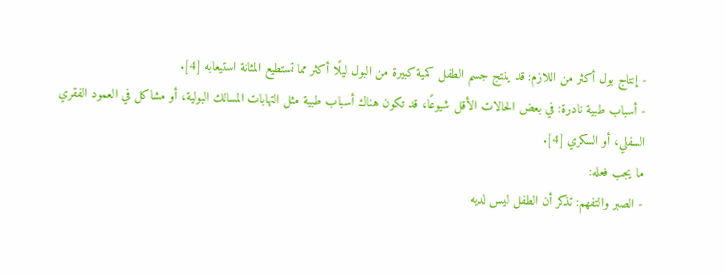- إنتاج بول أكثر من اللازم: قد ينتج جسم الطفل كمية كبيرة من البول ليلًا أكثر مما تستطيع المثانة استيعابه [4].
- أسباب طبية نادرة: في بعض الحالات الأقل شيوعًا، قد تكون هناك أسباب طبية مثل التهابات المسالك البولية، أو مشاكل في العمود الفقري السفلي، أو السكري [4].
ما يجب فعله:
- الصبر والتفهم: تذكر أن الطفل ليس لديه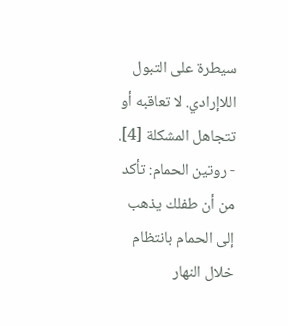سيطرة على التبول اللاإرادي. لا تعاقبه أو تتجاهل المشكلة [4].
- روتين الحمام: تأكد من أن طفلك يذهب إلى الحمام بانتظام خلال النهار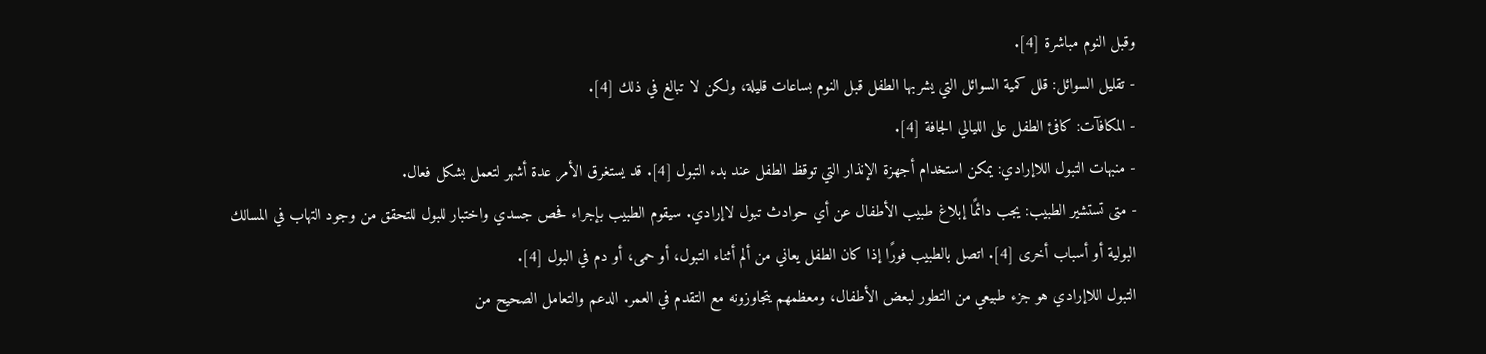وقبل النوم مباشرة [4].
- تقليل السوائل: قلل كمية السوائل التي يشربها الطفل قبل النوم بساعات قليلة، ولكن لا تبالغ في ذلك [4].
- المكافآت: كافئ الطفل على الليالي الجافة [4].
- منبهات التبول اللاإرادي: يمكن استخدام أجهزة الإنذار التي توقظ الطفل عند بدء التبول [4]. قد يستغرق الأمر عدة أشهر لتعمل بشكل فعال.
- متى تستشير الطبيب: يجب دائمًا إبلاغ طبيب الأطفال عن أي حوادث تبول لاإرادي. سيقوم الطبيب بإجراء فحص جسدي واختبار للبول للتحقق من وجود التهاب في المسالك البولية أو أسباب أخرى [4]. اتصل بالطبيب فورًا إذا كان الطفل يعاني من ألم أثناء التبول، أو حمى، أو دم في البول [4].
التبول اللاإرادي هو جزء طبيعي من التطور لبعض الأطفال، ومعظمهم يتجاوزونه مع التقدم في العمر. الدعم والتعامل الصحيح من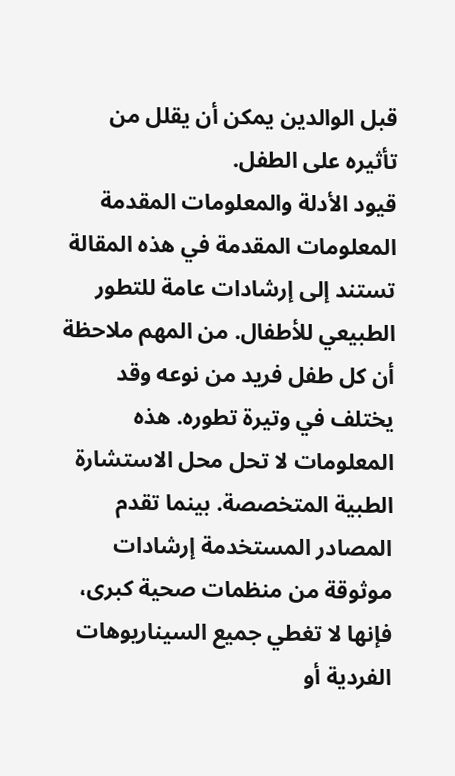قبل الوالدين يمكن أن يقلل من تأثيره على الطفل.
قيود الأدلة والمعلومات المقدمة
المعلومات المقدمة في هذه المقالة تستند إلى إرشادات عامة للتطور الطبيعي للأطفال. من المهم ملاحظة أن كل طفل فريد من نوعه وقد يختلف في وتيرة تطوره. هذه المعلومات لا تحل محل الاستشارة الطبية المتخصصة. بينما تقدم المصادر المستخدمة إرشادات موثوقة من منظمات صحية كبرى، فإنها لا تغطي جميع السيناريوهات الفردية أو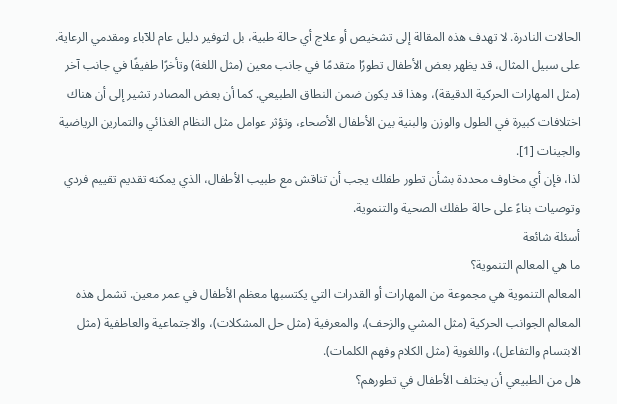الحالات النادرة. لا تهدف هذه المقالة إلى تشخيص أو علاج أي حالة طبية، بل لتوفير دليل عام للآباء ومقدمي الرعاية.
على سبيل المثال، قد يظهر بعض الأطفال تطورًا متقدمًا في جانب معين (مثل اللغة) وتأخرًا طفيفًا في جانب آخر (مثل المهارات الحركية الدقيقة)، وهذا قد يكون ضمن النطاق الطبيعي. كما أن بعض المصادر تشير إلى أن هناك اختلافات كبيرة في الطول والوزن والبنية بين الأطفال الأصحاء، وتؤثر عوامل مثل النظام الغذائي والتمارين الرياضية والجينات [1].
لذا، فإن أي مخاوف محددة بشأن تطور طفلك يجب أن تناقش مع طبيب الأطفال، الذي يمكنه تقديم تقييم فردي وتوصيات بناءً على حالة طفلك الصحية والتنموية.
أسئلة شائعة
ما هي المعالم التنموية؟
المعالم التنموية هي مجموعة من المهارات أو القدرات التي يكتسبها معظم الأطفال في عمر معين. تشمل هذه المعالم الجوانب الحركية (مثل المشي والزحف)، والمعرفية (مثل حل المشكلات)، والاجتماعية والعاطفية (مثل الابتسام والتفاعل)، واللغوية (مثل الكلام وفهم الكلمات).
هل من الطبيعي أن يختلف الأطفال في تطورهم؟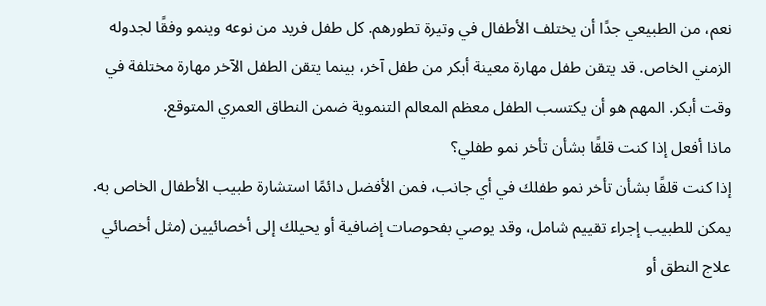نعم، من الطبيعي جدًا أن يختلف الأطفال في وتيرة تطورهم. كل طفل فريد من نوعه وينمو وفقًا لجدوله الزمني الخاص. قد يتقن طفل مهارة معينة أبكر من طفل آخر، بينما يتقن الطفل الآخر مهارة مختلفة في وقت أبكر. المهم هو أن يكتسب الطفل معظم المعالم التنموية ضمن النطاق العمري المتوقع.
ماذا أفعل إذا كنت قلقًا بشأن تأخر نمو طفلي؟
إذا كنت قلقًا بشأن تأخر نمو طفلك في أي جانب، فمن الأفضل دائمًا استشارة طبيب الأطفال الخاص به. يمكن للطبيب إجراء تقييم شامل، وقد يوصي بفحوصات إضافية أو يحيلك إلى أخصائيين (مثل أخصائي علاج النطق أو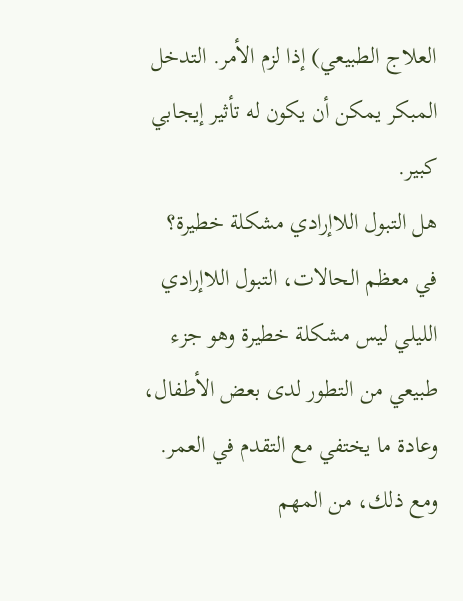العلاج الطبيعي) إذا لزم الأمر. التدخل المبكر يمكن أن يكون له تأثير إيجابي كبير.
هل التبول اللاإرادي مشكلة خطيرة؟
في معظم الحالات، التبول اللاإرادي الليلي ليس مشكلة خطيرة وهو جزء طبيعي من التطور لدى بعض الأطفال، وعادة ما يختفي مع التقدم في العمر. ومع ذلك، من المهم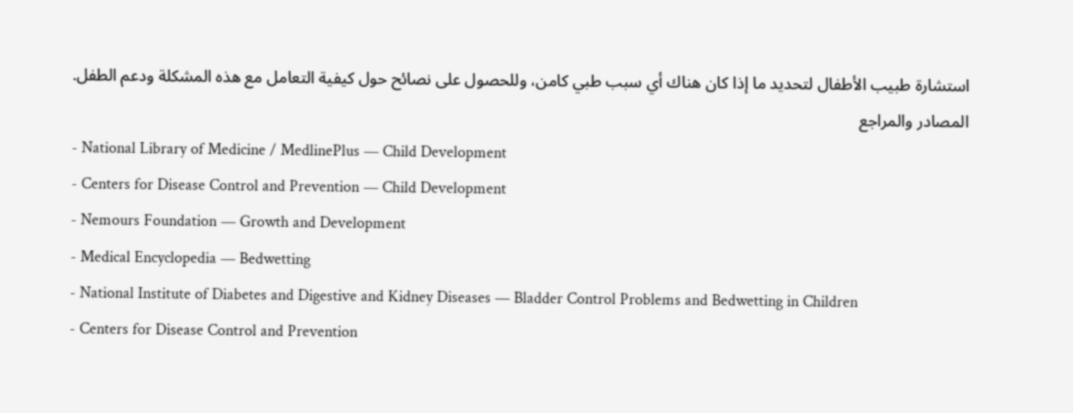استشارة طبيب الأطفال لتحديد ما إذا كان هناك أي سبب طبي كامن، وللحصول على نصائح حول كيفية التعامل مع هذه المشكلة ودعم الطفل.
المصادر والمراجع
- National Library of Medicine / MedlinePlus — Child Development
- Centers for Disease Control and Prevention — Child Development
- Nemours Foundation — Growth and Development
- Medical Encyclopedia — Bedwetting
- National Institute of Diabetes and Digestive and Kidney Diseases — Bladder Control Problems and Bedwetting in Children
- Centers for Disease Control and Prevention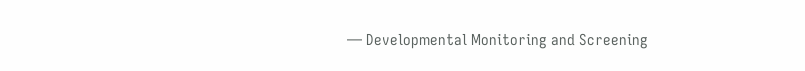— Developmental Monitoring and Screening